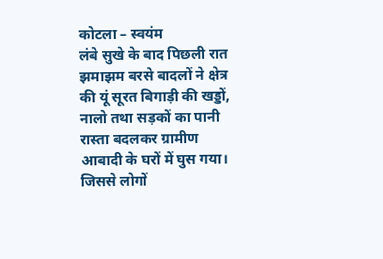कोटला – स्वयंम
लंबे सुखे के बाद पिछली रात झमाझम बरसे बादलों ने क्षेत्र की यूं सूरत बिगाड़ी की खड्डों, नालो तथा सड़कों का पानी रास्ता बदलकर ग्रामीण आबादी के घरों में घुस गया।
जिससे लोगों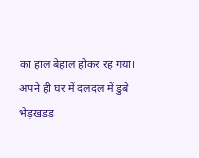का हाल बेहाल होकर रह गया। अपने ही घर में दलदल में डुबे भेड़खडड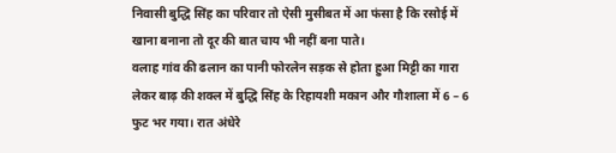निवासी बुद्धि सिंह का परिवार तो ऐसी मुसीबत में आ फंसा है कि रसोई में खाना बनाना तो दूर की बात चाय भी नहीं बना पाते।
वलाह गांव की ढलान का पानी फोरलेन सड़क से होता हुआ मिट्टी का गारा लेकर बाढ़ की शक्ल में बुद्धि सिंह के रिहायशी मकान और गौशाला में 6 – 6 फुट भर गया। रात अंधेरे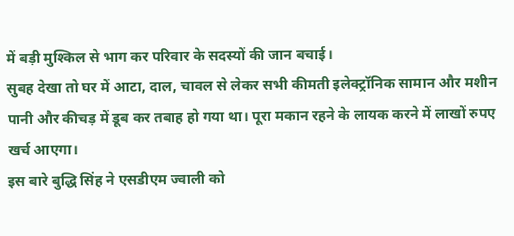में बड़ी मुश्किल से भाग कर परिवार के सदस्यों की जान बचाई।
सुबह देखा तो घर में आटा, दाल, चावल से लेकर सभी कीमती इलेक्ट्रॉनिक सामान और मशीन पानी और कीचड़ में डूब कर तबाह हो गया था। पूरा मकान रहने के लायक करने में लाखों रुपए खर्च आएगा।
इस बारे बुद्धि सिंह ने एसडीएम ज्वाली को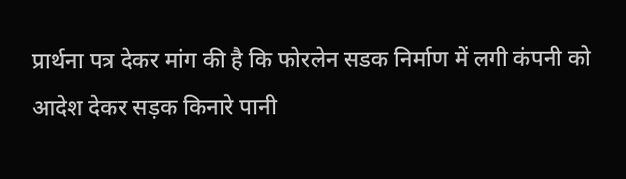प्रार्थना पत्र देकर मांग की है कि फोरलेन सडक निर्माण में लगी कंपनी को आदेश देकर सड़क किनारे पानी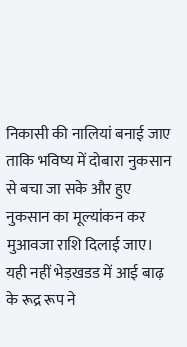निकासी की नालियां बनाई जाए ताकि भविष्य में दोबारा नुकसान से बचा जा सके और हुए नुकसान का मूल्यांकन कर मुआवजा राशि दिलाई जाए।
यही नहीं भेड़खडड में आई बाढ़ के रूद्र रूप ने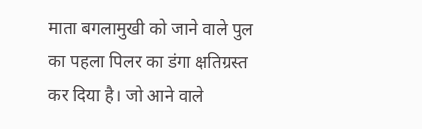माता बगलामुखी को जाने वाले पुल का पहला पिलर का डंगा क्षतिग्रस्त कर दिया है। जो आने वाले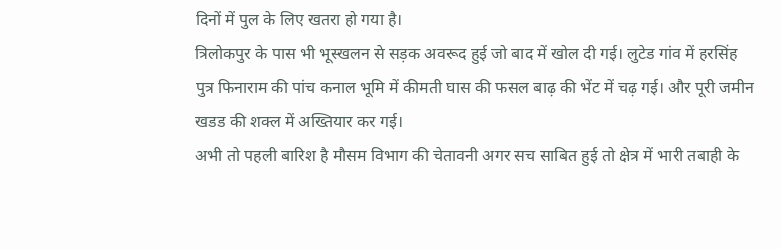दिनों में पुल के लिए खतरा हो गया है।
त्रिलोकपुर के पास भी भूस्खलन से सड़क अवरूद हुई जो बाद में खोल दी गई। लुटेड गांव में हरसिंह पुत्र फिनाराम की पांच कनाल भूमि में कीमती घास की फसल बाढ़ की भेंट में चढ़ गई। और पूरी जमीन खडड की शक्ल में अख्तियार कर गई।
अभी तो पहली बारिश है मौसम विभाग की चेतावनी अगर सच साबित हुई तो क्षेत्र में भारी तबाही के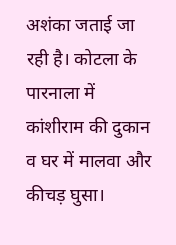अशंका जताई जा रही है। कोटला के पारनाला में कांशीराम की दुकान व घर में मालवा और कीचड़ घुसा।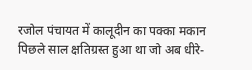रजोल पंचायत में कालूदीन का पक्का मकान पिछले साल क्षतिग्रस्त हुआ था जो अब धीरे-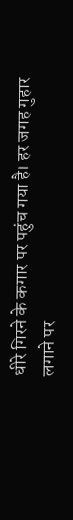धीरे गिरने के कगार पर पहुंच गया है। हर जगह गुहार लगाने पर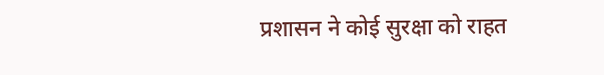प्रशासन ने कोई सुरक्षा को राहत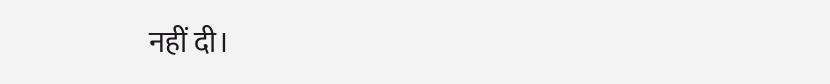नहीं दी।